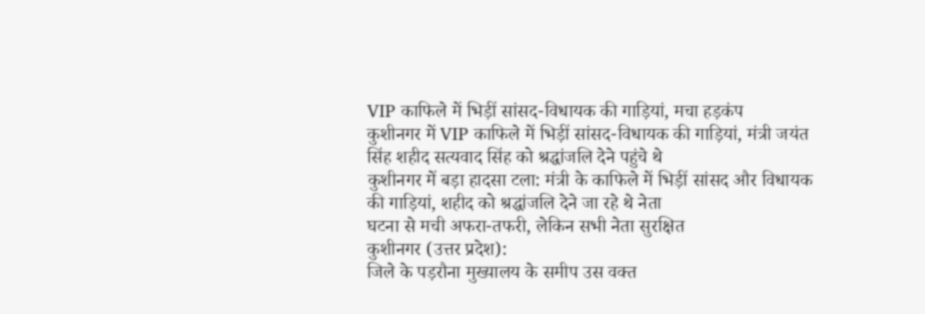VIP काफिले में भिड़ीं सांसद-विधायक की गाड़ियां, मचा हड़कंप
कुशीनगर में VIP काफिले में भिड़ीं सांसद-विधायक की गाड़ियां, मंत्री जयंत सिंह शहीद सत्यवाद सिंह को श्रद्धांजलि देने पहुंचे थे
कुशीनगर में बड़ा हादसा टला: मंत्री के काफिले में भिड़ीं सांसद और विधायक की गाड़ियां, शहीद को श्रद्धांजलि देने जा रहे थे नेता
घटना से मची अफरा-तफरी, लेकिन सभी नेता सुरक्षित
कुशीनगर (उत्तर प्रदेश):
जिले के पड़रौना मुख्यालय के समीप उस वक्त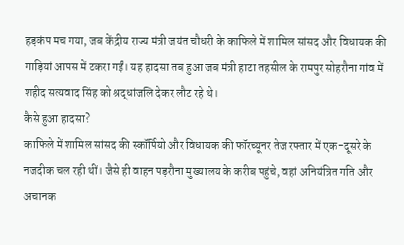हड़कंप मच गया, जब केंद्रीय राज्य मंत्री जयंत चौधरी के काफिले में शामिल सांसद और विधायक की गाड़ियां आपस में टकरा गईं। यह हादसा तब हुआ जब मंत्री हाटा तहसील के रामपुर सोहरौना गांव में शहीद सत्यवाद सिंह को श्रद्धांजलि देकर लौट रहे थे।
कैसे हुआ हादसा?
काफिले में शामिल सांसद की स्कॉर्पियो और विधायक की फॉरच्यूनर तेज रफ्तार में एक-दूसरे के नजदीक चल रही थीं। जैसे ही वाहन पड़रौना मुख्यालय के करीब पहुंचे, वहां अनियंत्रित गति और अचानक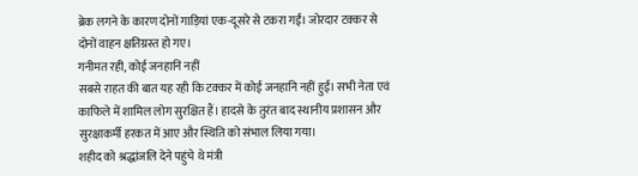ब्रेक लगने के कारण दोनों गाड़ियां एक-दूसरे से टकरा गईं। जोरदार टक्कर से दोनों वाहन क्षतिग्रस्त हो गए।
गनीमत रही, कोई जनहानि नहीं
सबसे राहत की बात यह रही कि टक्कर में कोई जनहानि नहीं हुई। सभी नेता एवं काफिले में शामिल लोग सुरक्षित हैं। हादसे के तुरंत बाद स्थानीय प्रशासन और सुरक्षाकर्मी हरकत में आए और स्थिति को संभाल लिया गया।
शहीद को श्रद्धांजलि देने पहुंचे थे मंत्री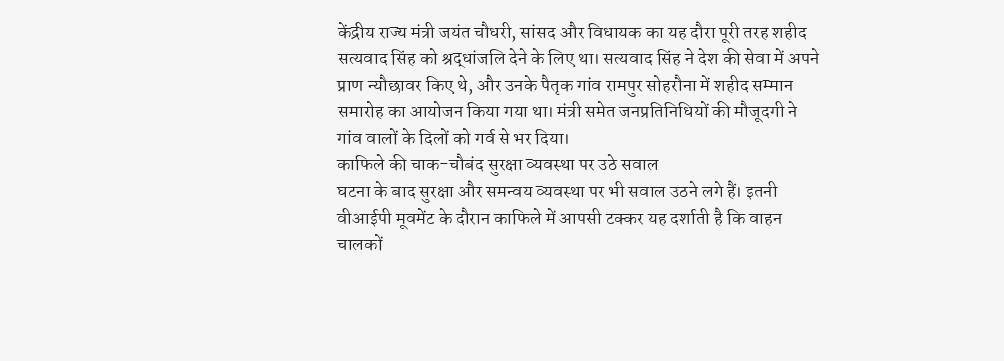केंद्रीय राज्य मंत्री जयंत चौधरी, सांसद और विधायक का यह दौरा पूरी तरह शहीद सत्यवाद सिंह को श्रद्धांजलि देने के लिए था। सत्यवाद सिंह ने देश की सेवा में अपने प्राण न्यौछावर किए थे, और उनके पैतृक गांव रामपुर सोहरौना में शहीद सम्मान समारोह का आयोजन किया गया था। मंत्री समेत जनप्रतिनिधियों की मौजूदगी ने गांव वालों के दिलों को गर्व से भर दिया।
काफिले की चाक-चौबंद सुरक्षा व्यवस्था पर उठे सवाल
घटना के बाद सुरक्षा और समन्वय व्यवस्था पर भी सवाल उठने लगे हैं। इतनी वीआईपी मूवमेंट के दौरान काफिले में आपसी टक्कर यह दर्शाती है कि वाहन चालकों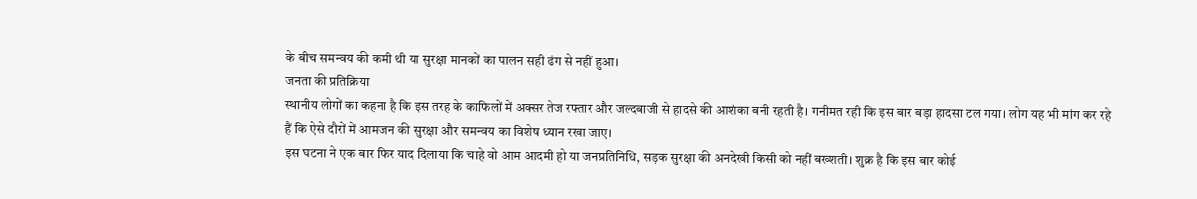के बीच समन्वय की कमी थी या सुरक्षा मानकों का पालन सही ढंग से नहीं हुआ।
जनता की प्रतिक्रिया
स्थानीय लोगों का कहना है कि इस तरह के काफिलों में अक्सर तेज रफ्तार और जल्दबाजी से हादसे की आशंका बनी रहती है। गनीमत रही कि इस बार बड़ा हादसा टल गया। लोग यह भी मांग कर रहे हैं कि ऐसे दौरों में आमजन की सुरक्षा और समन्वय का विशेष ध्यान रखा जाए।
इस घटना ने एक बार फिर याद दिलाया कि चाहे वो आम आदमी हो या जनप्रतिनिधि, सड़क सुरक्षा की अनदेखी किसी को नहीं बख्शती। शुक्र है कि इस बार कोई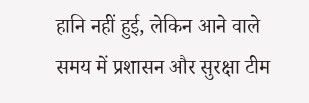हानि नहीं हुई, लेकिन आने वाले समय में प्रशासन और सुरक्षा टीम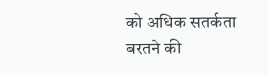को अधिक सतर्कता बरतने की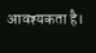आवश्यकता है।